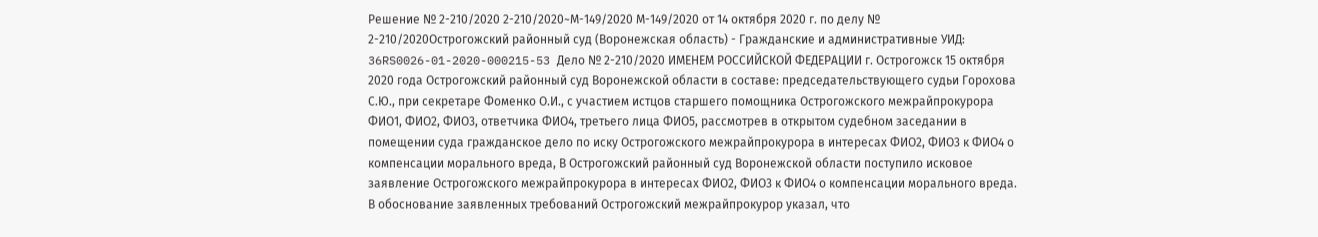Решение № 2-210/2020 2-210/2020~М-149/2020 М-149/2020 от 14 октября 2020 г. по делу № 2-210/2020Острогожский районный суд (Воронежская область) - Гражданские и административные УИД: 36RS0026-01-2020-000215-53 Дело № 2-210/2020 ИМЕНЕМ РОССИЙСКОЙ ФЕДЕРАЦИИ г. Острогожск 15 октября 2020 года Острогожский районный суд Воронежской области в составе: председательствующего судьи Горохова С.Ю., при секретаре Фоменко О.И., с участием истцов старшего помощника Острогожского межрайпрокурора ФИО1, ФИО2, ФИО3, ответчика ФИО4, третьего лица ФИО5, рассмотрев в открытом судебном заседании в помещении суда гражданское дело по иску Острогожского межрайпрокурора в интересах ФИО2, ФИО3 к ФИО4 о компенсации морального вреда, В Острогожский районный суд Воронежской области поступило исковое заявление Острогожского межрайпрокурора в интересах ФИО2, ФИО3 к ФИО4 о компенсации морального вреда. В обоснование заявленных требований Острогожский межрайпрокурор указал, что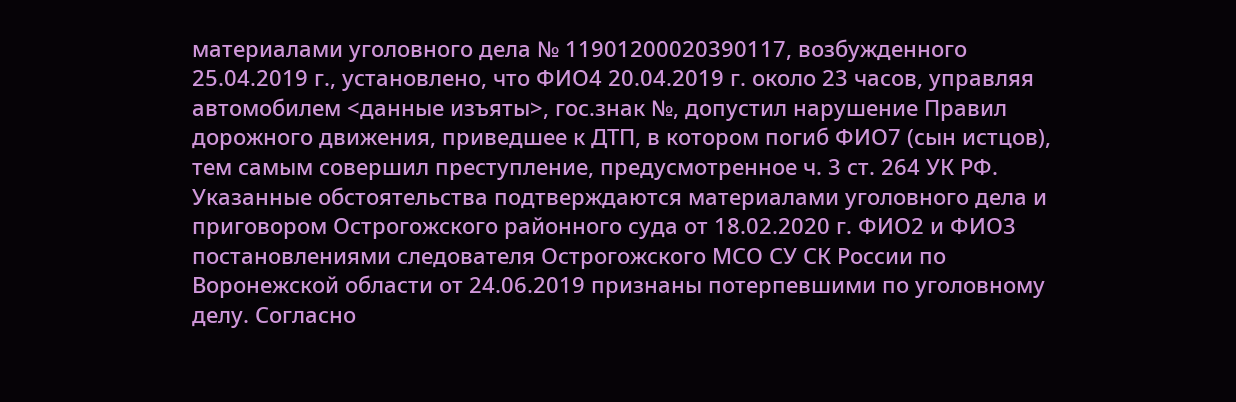материалами уголовного дела № 11901200020390117, возбужденного 25.04.2019 г., установлено, что ФИО4 20.04.2019 г. около 23 часов, управляя автомобилем <данные изъяты>, гос.знак №, допустил нарушение Правил дорожного движения, приведшее к ДТП, в котором погиб ФИО7 (сын истцов), тем самым совершил преступление, предусмотренное ч. 3 ст. 264 УК РФ. Указанные обстоятельства подтверждаются материалами уголовного дела и приговором Острогожского районного суда от 18.02.2020 г. ФИО2 и ФИО3 постановлениями следователя Острогожского МСО СУ СК России по Воронежской области от 24.06.2019 признаны потерпевшими по уголовному делу. Согласно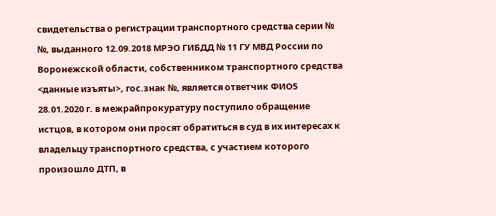свидетельства о регистрации транспортного средства серии № №, выданного 12.09.2018 МРЭО ГИБДД № 11 ГУ МВД России по Воронежской области, собственником транспортного средства <данные изъяты>, гос.знак №, является ответчик ФИО5 28.01.2020 г. в межрайпрокуратуру поступило обращение истцов, в котором они просят обратиться в суд в их интересах к владельцу транспортного средства, с участием которого произошло ДТП, в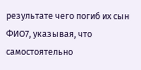результате чего погиб их сын ФИО7, указывая, что самостоятельно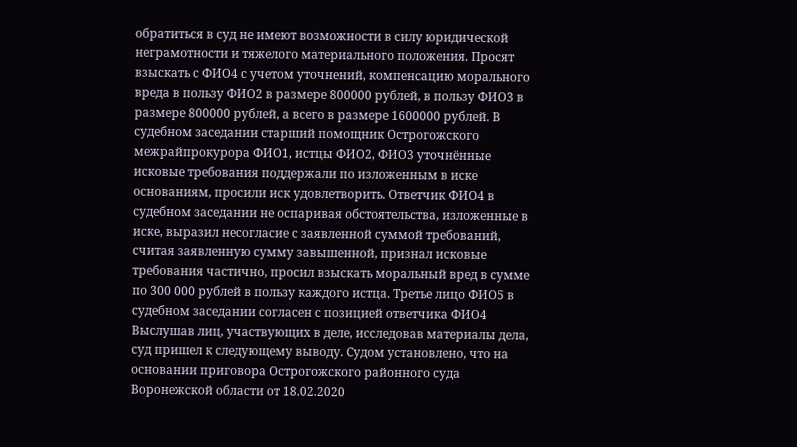обратиться в суд не имеют возможности в силу юридической неграмотности и тяжелого материального положения. Просят взыскать с ФИО4 с учетом уточнений, компенсацию морального вреда в пользу ФИО2 в размере 800000 рублей, в пользу ФИО3 в размере 800000 рублей, а всего в размере 1600000 рублей. В судебном заседании старший помощник Острогожского межрайпрокурора ФИО1, истцы ФИО2, ФИО3 уточнённые исковые требования поддержали по изложенным в иске основаниям, просили иск удовлетворить. Ответчик ФИО4 в судебном заседании не оспаривая обстоятельства, изложенные в иске, выразил несогласие с заявленной суммой требований, считая заявленную сумму завышенной, признал исковые требования частично, просил взыскать моральный вред в сумме по 300 000 рублей в пользу каждого истца. Третье лицо ФИО5 в судебном заседании согласен с позицией ответчика ФИО4 Выслушав лиц, участвующих в деле, исследовав материалы дела, суд пришел к следующему выводу. Судом установлено, что на основании приговора Острогожского районного суда Воронежской области от 18.02.2020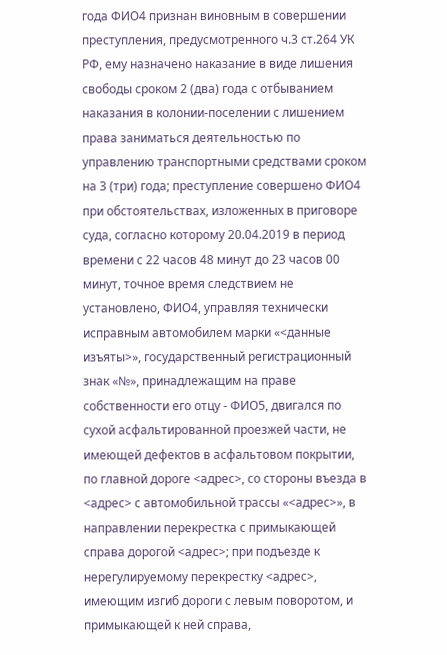года ФИО4 признан виновным в совершении преступления, предусмотренного ч.3 ст.264 УК РФ, ему назначено наказание в виде лишения свободы сроком 2 (два) года с отбыванием наказания в колонии-поселении с лишением права заниматься деятельностью по управлению транспортными средствами сроком на 3 (три) года; преступление совершено ФИО4 при обстоятельствах, изложенных в приговоре суда, согласно которому 20.04.2019 в период времени с 22 часов 48 минут до 23 часов 00 минут, точное время следствием не установлено, ФИО4, управляя технически исправным автомобилем марки «<данные изъяты>», государственный регистрационный знак «№», принадлежащим на праве собственности его отцу - ФИО5, двигался по сухой асфальтированной проезжей части, не имеющей дефектов в асфальтовом покрытии, по главной дороге <адрес>, со стороны въезда в <адрес> с автомобильной трассы «<адрес>», в направлении перекрестка с примыкающей справа дорогой <адрес>; при подъезде к нерегулируемому перекрестку <адрес>, имеющим изгиб дороги с левым поворотом, и примыкающей к ней справа,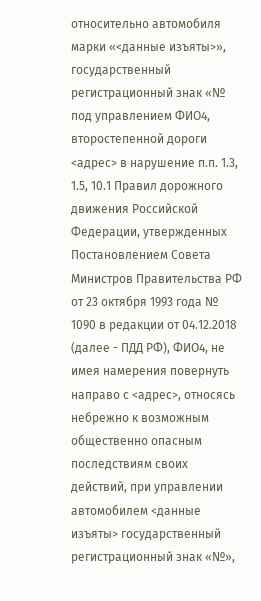относительно автомобиля марки «<данные изъяты>», государственный регистрационный знак «№ под управлением ФИО4, второстепенной дороги <адрес> в нарушение п.п. 1.3, 1.5, 10.1 Правил дорожного движения Российской Федерации, утвержденных Постановлением Совета Министров Правительства РФ от 23 октября 1993 года № 1090 в редакции от 04.12.2018 (далее - ПДД РФ), ФИО4, не имея намерения повернуть направо с <адрес>, относясь небрежно к возможным общественно опасным последствиям своих действий, при управлении автомобилем <данные изъяты> государственный регистрационный знак «№»,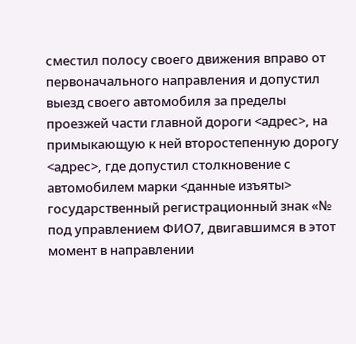сместил полосу своего движения вправо от первоначального направления и допустил выезд своего автомобиля за пределы проезжей части главной дороги <адрес>, на примыкающую к ней второстепенную дорогу <адрес>, где допустил столкновение с автомобилем марки <данные изъяты> государственный регистрационный знак «№ под управлением ФИО7, двигавшимся в этот момент в направлении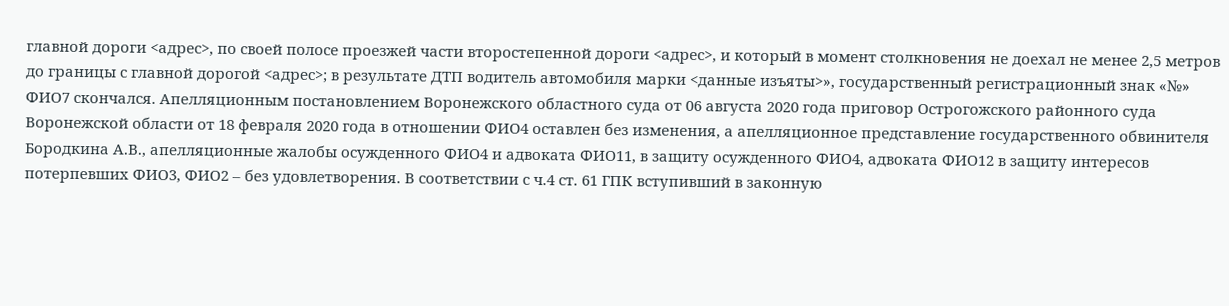главной дороги <адрес>, по своей полосе проезжей части второстепенной дороги <адрес>, и который в момент столкновения не доехал не менее 2,5 метров до границы с главной дорогой <адрес>; в результате ДТП водитель автомобиля марки <данные изъяты>», государственный регистрационный знак «№» ФИО7 скончался. Апелляционным постановлением Воронежского областного суда от 06 августа 2020 года приговор Острогожского районного суда Воронежской области от 18 февраля 2020 года в отношении ФИО4 оставлен без изменения, а апелляционное представление государственного обвинителя Бородкина А.В., апелляционные жалобы осужденного ФИО4 и адвоката ФИО11, в защиту осужденного ФИО4, адвоката ФИО12 в защиту интересов потерпевших ФИО3, ФИО2 – без удовлетворения. В соответствии с ч.4 ст. 61 ГПК вступивший в законную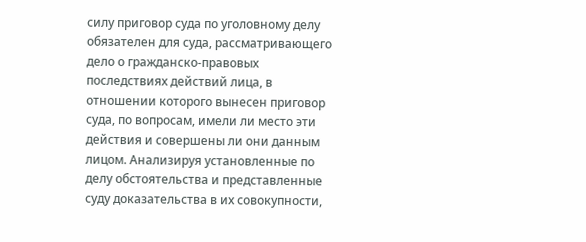силу приговор суда по уголовному делу обязателен для суда, рассматривающего дело о гражданско-правовых последствиях действий лица, в отношении которого вынесен приговор суда, по вопросам, имели ли место эти действия и совершены ли они данным лицом. Анализируя установленные по делу обстоятельства и представленные суду доказательства в их совокупности,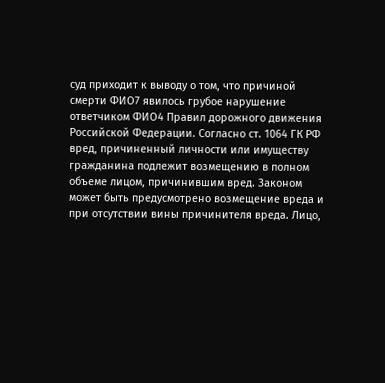суд приходит к выводу о том, что причиной смерти ФИО7 явилось грубое нарушение ответчиком ФИО4 Правил дорожного движения Российской Федерации. Согласно ст. 1064 ГК РФ вред, причиненный личности или имуществу гражданина подлежит возмещению в полном объеме лицом, причинившим вред. Законом может быть предусмотрено возмещение вреда и при отсутствии вины причинителя вреда. Лицо,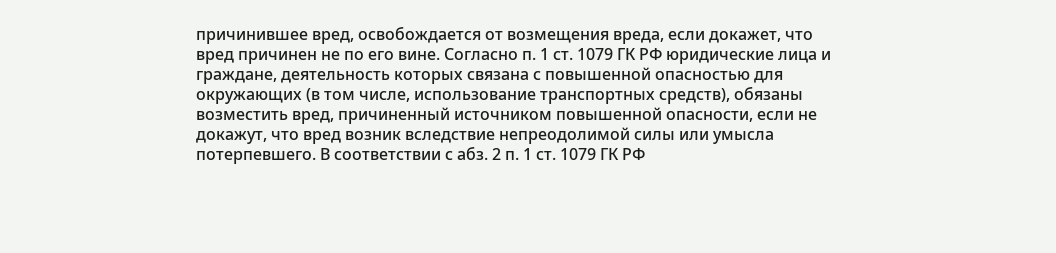причинившее вред, освобождается от возмещения вреда, если докажет, что вред причинен не по его вине. Согласно п. 1 ст. 1079 ГК РФ юридические лица и граждане, деятельность которых связана с повышенной опасностью для окружающих (в том числе, использование транспортных средств), обязаны возместить вред, причиненный источником повышенной опасности, если не докажут, что вред возник вследствие непреодолимой силы или умысла потерпевшего. В соответствии с абз. 2 п. 1 ст. 1079 ГК РФ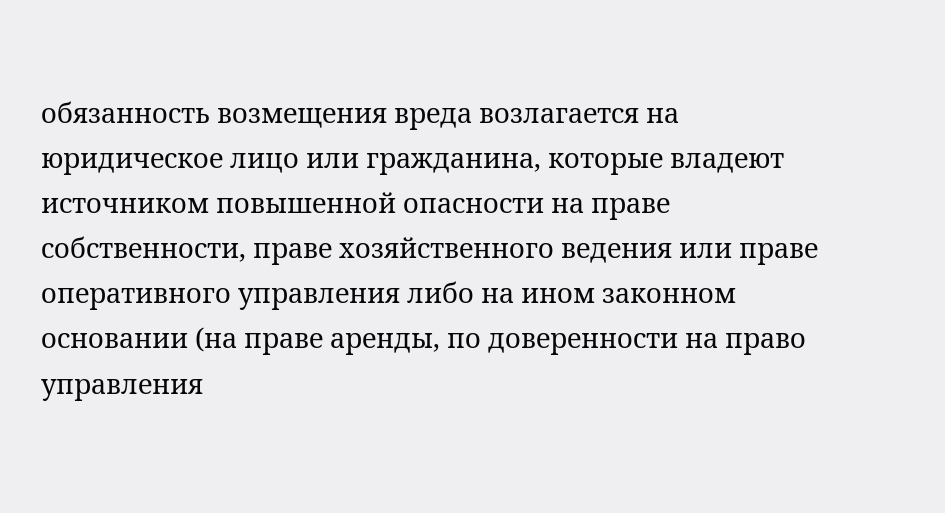обязанность возмещения вреда возлагается на юридическое лицо или гражданина, которые владеют источником повышенной опасности на праве собственности, праве хозяйственного ведения или праве оперативного управления либо на ином законном основании (на праве аренды, по доверенности на право управления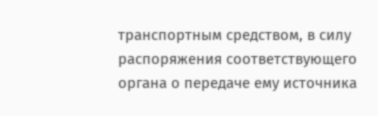транспортным средством, в силу распоряжения соответствующего органа о передаче ему источника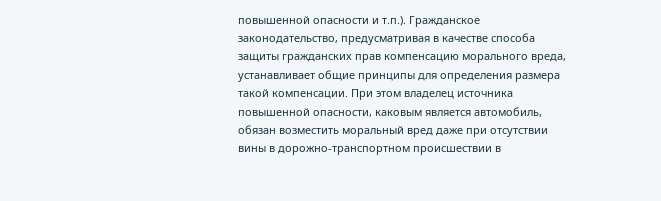повышенной опасности и т.п.). Гражданское законодательство, предусматривая в качестве способа защиты гражданских прав компенсацию морального вреда, устанавливает общие принципы для определения размера такой компенсации. При этом владелец источника повышенной опасности, каковым является автомобиль, обязан возместить моральный вред даже при отсутствии вины в дорожно-транспортном происшествии в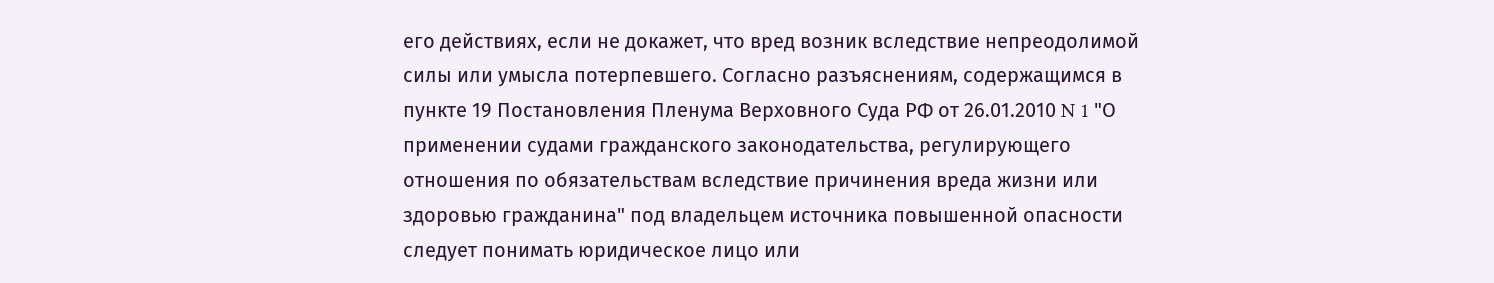его действиях, если не докажет, что вред возник вследствие непреодолимой силы или умысла потерпевшего. Согласно разъяснениям, содержащимся в пункте 19 Постановления Пленума Верховного Суда РФ от 26.01.2010 N 1 "О применении судами гражданского законодательства, регулирующего отношения по обязательствам вследствие причинения вреда жизни или здоровью гражданина" под владельцем источника повышенной опасности следует понимать юридическое лицо или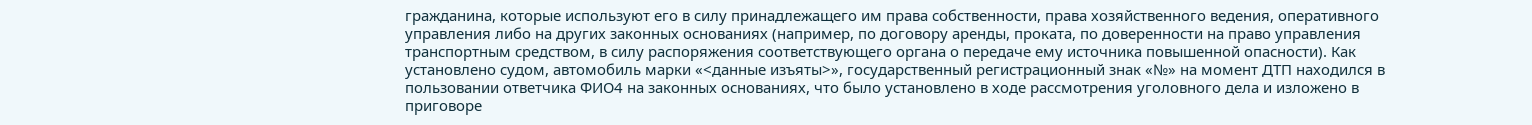гражданина, которые используют его в силу принадлежащего им права собственности, права хозяйственного ведения, оперативного управления либо на других законных основаниях (например, по договору аренды, проката, по доверенности на право управления транспортным средством, в силу распоряжения соответствующего органа о передаче ему источника повышенной опасности). Как установлено судом, автомобиль марки «<данные изъяты>», государственный регистрационный знак «№» на момент ДТП находился в пользовании ответчика ФИО4 на законных основаниях, что было установлено в ходе рассмотрения уголовного дела и изложено в приговоре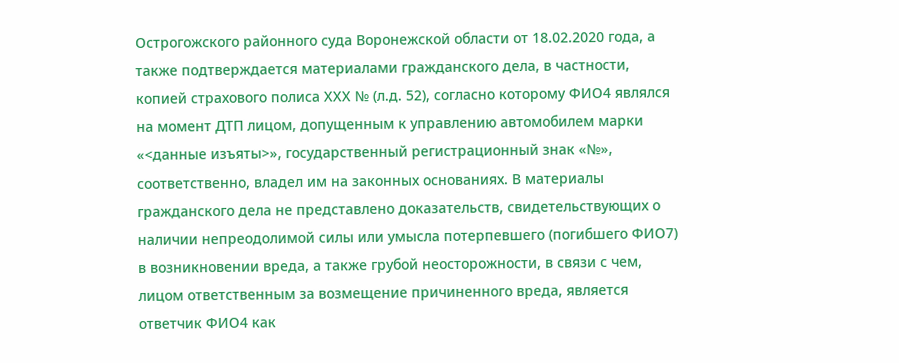Острогожского районного суда Воронежской области от 18.02.2020 года, а также подтверждается материалами гражданского дела, в частности, копией страхового полиса ХХХ № (л.д. 52), согласно которому ФИО4 являлся на момент ДТП лицом, допущенным к управлению автомобилем марки «<данные изъяты>», государственный регистрационный знак «№», соответственно, владел им на законных основаниях. В материалы гражданского дела не представлено доказательств, свидетельствующих о наличии непреодолимой силы или умысла потерпевшего (погибшего ФИО7) в возникновении вреда, а также грубой неосторожности, в связи с чем, лицом ответственным за возмещение причиненного вреда, является ответчик ФИО4 как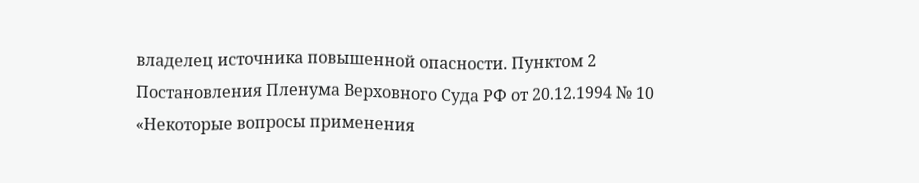владелец источника повышенной опасности. Пунктом 2 Постановления Пленума Верховного Суда РФ от 20.12.1994 № 10 «Некоторые вопросы применения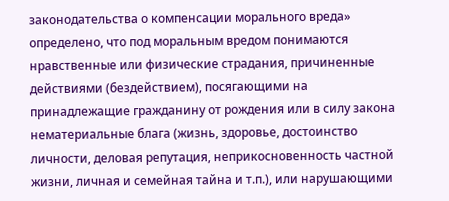законодательства о компенсации морального вреда» определено, что под моральным вредом понимаются нравственные или физические страдания, причиненные действиями (бездействием), посягающими на принадлежащие гражданину от рождения или в силу закона нематериальные блага (жизнь, здоровье, достоинство личности, деловая репутация, неприкосновенность частной жизни, личная и семейная тайна и т.п.), или нарушающими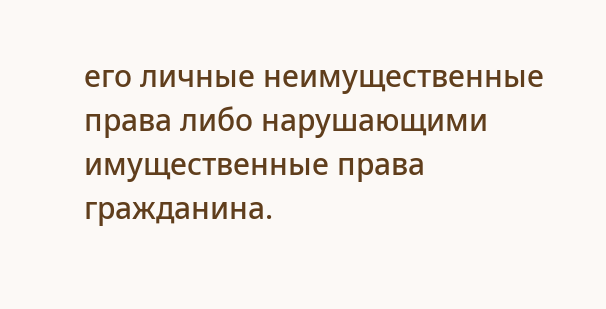его личные неимущественные права либо нарушающими имущественные права гражданина.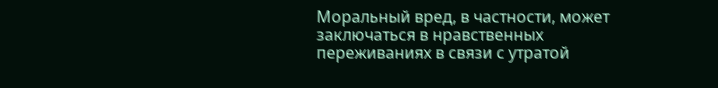Моральный вред, в частности, может заключаться в нравственных переживаниях в связи с утратой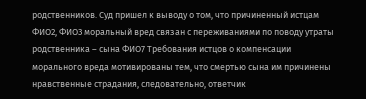родственников. Суд пришел к выводу о том, что причиненный истцам ФИО2, ФИО3 моральный вред связан с переживаниями по поводу утраты родственника – сына ФИО7 Требования истцов о компенсации морального вреда мотивированы тем, что смертью сына им причинены нравственные страдания, следовательно, ответчик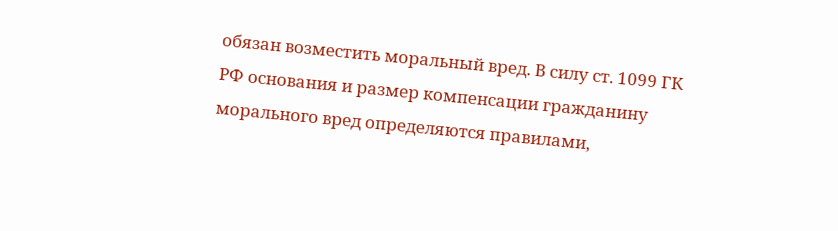обязан возместить моральный вред. В силу ст. 1099 ГК РФ основания и размер компенсации гражданину морального вред определяются правилами,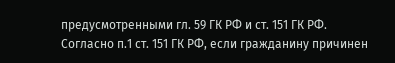предусмотренными гл. 59 ГК РФ и ст. 151 ГК РФ. Согласно п.1 ст. 151 ГК РФ, если гражданину причинен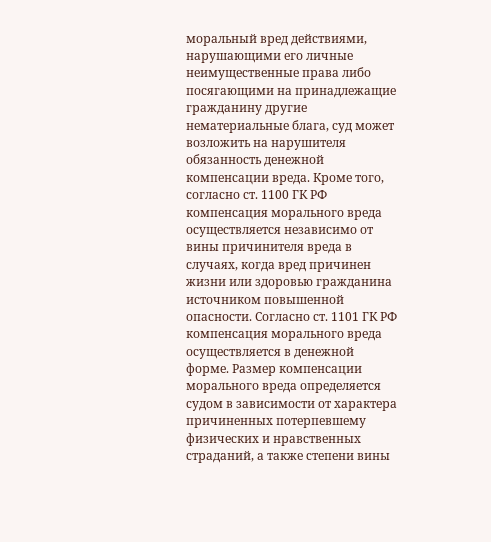моральный вред действиями, нарушающими его личные неимущественные права либо посягающими на принадлежащие гражданину другие нематериальные блага, суд может возложить на нарушителя обязанность денежной компенсации вреда. Кроме того, согласно ст. 1100 ГК РФ компенсация морального вреда осуществляется независимо от вины причинителя вреда в случаях, когда вред причинен жизни или здоровью гражданина источником повышенной опасности. Согласно ст. 1101 ГК РФ компенсация морального вреда осуществляется в денежной форме. Размер компенсации морального вреда определяется судом в зависимости от характера причиненных потерпевшему физических и нравственных страданий, а также степени вины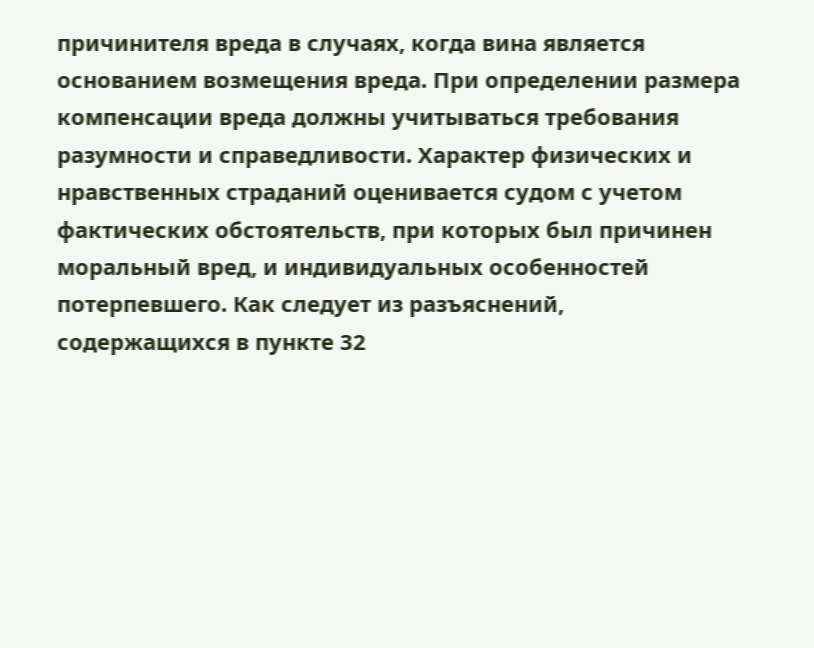причинителя вреда в случаях, когда вина является основанием возмещения вреда. При определении размера компенсации вреда должны учитываться требования разумности и справедливости. Характер физических и нравственных страданий оценивается судом с учетом фактических обстоятельств, при которых был причинен моральный вред, и индивидуальных особенностей потерпевшего. Как следует из разъяснений, содержащихся в пункте 32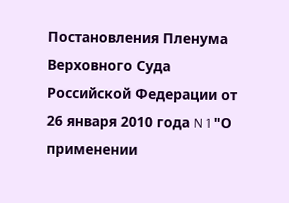Постановления Пленума Верховного Суда Российской Федерации от 26 января 2010 года N 1 "О применении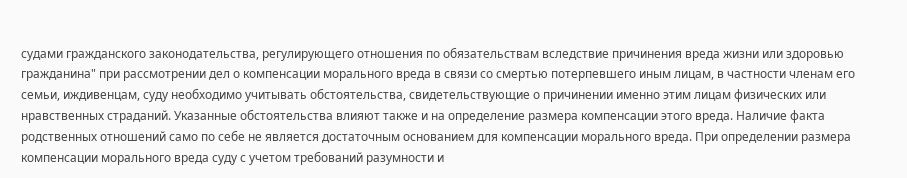судами гражданского законодательства, регулирующего отношения по обязательствам вследствие причинения вреда жизни или здоровью гражданина" при рассмотрении дел о компенсации морального вреда в связи со смертью потерпевшего иным лицам, в частности членам его семьи, иждивенцам, суду необходимо учитывать обстоятельства, свидетельствующие о причинении именно этим лицам физических или нравственных страданий. Указанные обстоятельства влияют также и на определение размера компенсации этого вреда. Наличие факта родственных отношений само по себе не является достаточным основанием для компенсации морального вреда. При определении размера компенсации морального вреда суду с учетом требований разумности и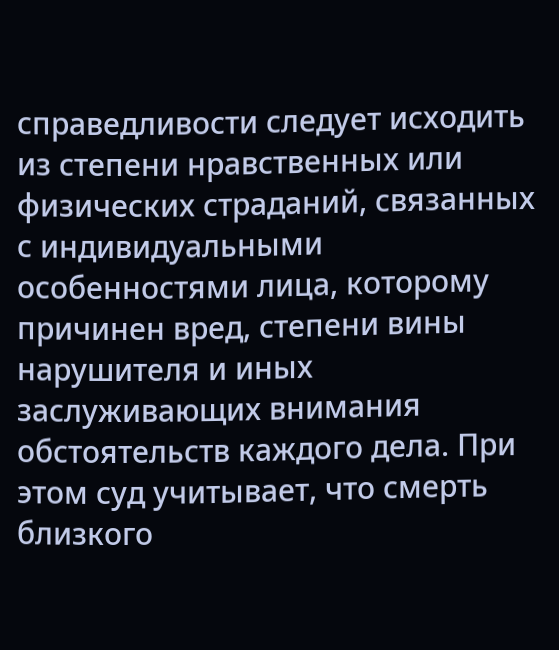справедливости следует исходить из степени нравственных или физических страданий, связанных с индивидуальными особенностями лица, которому причинен вред, степени вины нарушителя и иных заслуживающих внимания обстоятельств каждого дела. При этом суд учитывает, что смерть близкого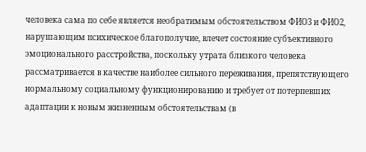человека сама по себе является необратимым обстоятельством ФИО3 и ФИО2, нарушающим психическое благополучие, влечет состояние субъективного эмоционального расстройства, поскольку утрата близкого человека рассматривается в качестве наиболее сильного переживания, препятствующего нормальному социальному функционированию и требует от потерпевших адаптации к новым жизненным обстоятельствам (в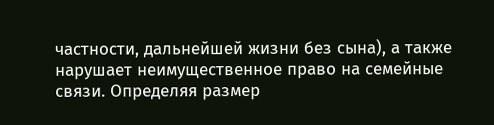частности, дальнейшей жизни без сына), а также нарушает неимущественное право на семейные связи. Определяя размер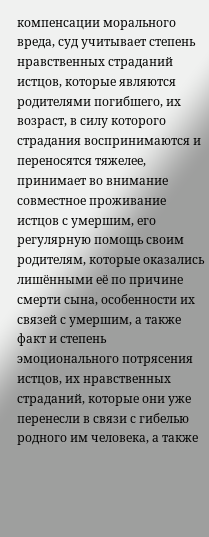компенсации морального вреда, суд учитывает степень нравственных страданий истцов, которые являются родителями погибшего, их возраст, в силу которого страдания воспринимаются и переносятся тяжелее, принимает во внимание совместное проживание истцов с умершим, его регулярную помощь своим родителям, которые оказались лишёнными её по причине смерти сына, особенности их связей с умершим, а также факт и степень эмоционального потрясения истцов, их нравственных страданий, которые они уже перенесли в связи с гибелью родного им человека, а также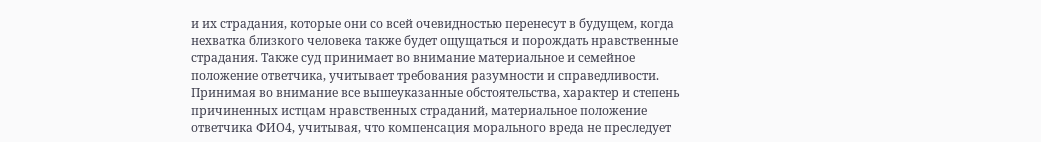и их страдания, которые они со всей очевидностью перенесут в будущем, когда нехватка близкого человека также будет ощущаться и порождать нравственные страдания. Также суд принимает во внимание материальное и семейное положение ответчика, учитывает требования разумности и справедливости. Принимая во внимание все вышеуказанные обстоятельства, характер и степень причиненных истцам нравственных страданий, материальное положение ответчика ФИО4, учитывая, что компенсация морального вреда не преследует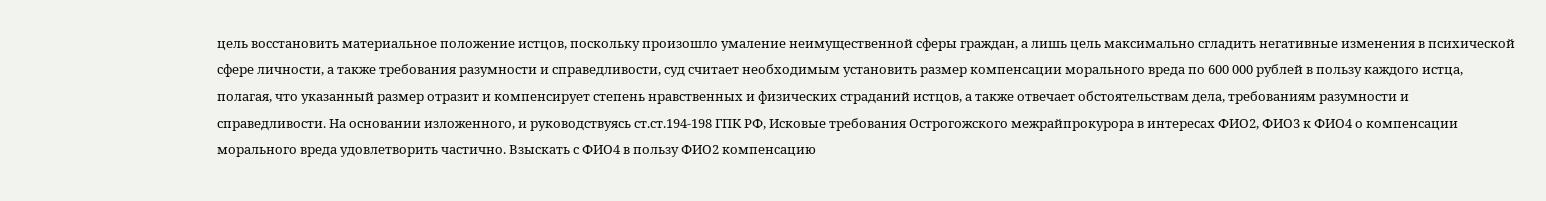цель восстановить материальное положение истцов, поскольку произошло умаление неимущественной сферы граждан, а лишь цель максимально сгладить негативные изменения в психической сфере личности, а также требования разумности и справедливости, суд считает необходимым установить размер компенсации морального вреда по 600 000 рублей в пользу каждого истца, полагая, что указанный размер отразит и компенсирует степень нравственных и физических страданий истцов, а также отвечает обстоятельствам дела, требованиям разумности и справедливости. На основании изложенного, и руководствуясь ст.ст.194-198 ГПК РФ, Исковые требования Острогожского межрайпрокурора в интересах ФИО2, ФИО3 к ФИО4 о компенсации морального вреда удовлетворить частично. Взыскать с ФИО4 в пользу ФИО2 компенсацию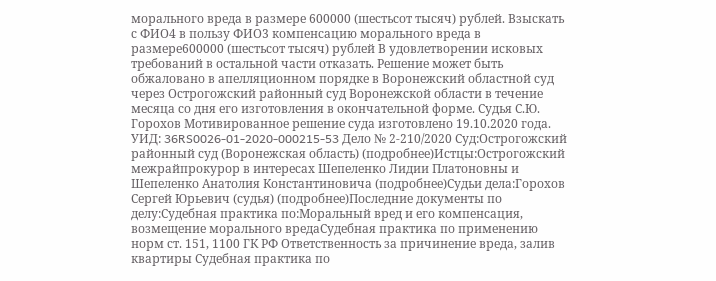морального вреда в размере 600000 (шестьсот тысяч) рублей. Взыскать с ФИО4 в пользу ФИО3 компенсацию морального вреда в размере600000 (шестьсот тысяч) рублей В удовлетворении исковых требований в остальной части отказать. Решение может быть обжаловано в апелляционном порядке в Воронежский областной суд через Острогожский районный суд Воронежской области в течение месяца со дня его изготовления в окончательной форме. Судья С.Ю. Горохов Мотивированное решение суда изготовлено 19.10.2020 года. УИД: 36RS0026-01-2020-000215-53 Дело № 2-210/2020 Суд:Острогожский районный суд (Воронежская область) (подробнее)Истцы:Острогожский межрайпрокурор в интересах Шепеленко Лидии Платоновны и Шепеленко Анатолия Константиновича (подробнее)Судьи дела:Горохов Сергей Юрьевич (судья) (подробнее)Последние документы по делу:Судебная практика по:Моральный вред и его компенсация, возмещение морального вредаСудебная практика по применению норм ст. 151, 1100 ГК РФ Ответственность за причинение вреда, залив квартиры Судебная практика по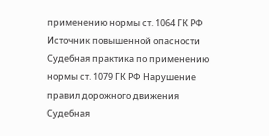применению нормы ст. 1064 ГК РФ Источник повышенной опасности Судебная практика по применению нормы ст. 1079 ГК РФ Нарушение правил дорожного движения Судебная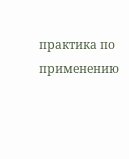практика по применению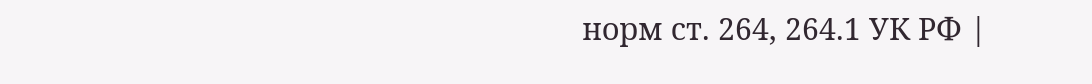норм ст. 264, 264.1 УК РФ |